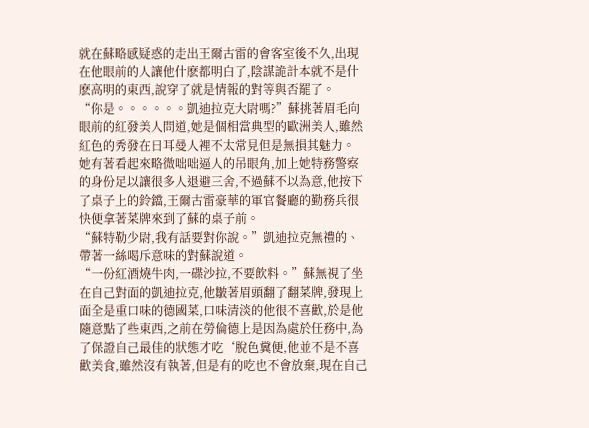就在蘇略感疑惑的走出王爾古雷的會客室後不久,出現在他眼前的人讓他什麽都明白了,陰謀詭計本就不是什麽高明的東西,說穿了就是情報的對等與否罷了。
“你是。。。。。。凱迪拉克大尉嗎?”蘇挑著眉毛向眼前的紅發美人問道,她是個相當典型的歐洲美人,雖然紅色的秀發在日耳曼人裡不太常見但是無損其魅力。
她有著看起來略微咄咄逼人的吊眼角,加上她特務警察的身份足以讓很多人退避三舍,不過蘇不以為意,他按下了桌子上的鈴鐺,王爾古雷豪華的軍官餐廳的勤務兵很快便拿著菜牌來到了蘇的桌子前。
“蘇特勒少尉,我有話要對你說。”凱迪拉克無禮的、帶著一絲喝斥意味的對蘇說道。
“一份紅酒燒牛肉,一碟沙拉,不要飲料。”蘇無視了坐在自己對面的凱迪拉克,他皺著眉頭翻了翻菜牌,發現上面全是重口味的德國菜,口味清淡的他很不喜歡,於是他隨意點了些東西,之前在勞倫德上是因為處於任務中,為了保證自己最佳的狀態才吃‘脫色糞便,他並不是不喜歡美食,雖然沒有執著,但是有的吃也不會放棄,現在自己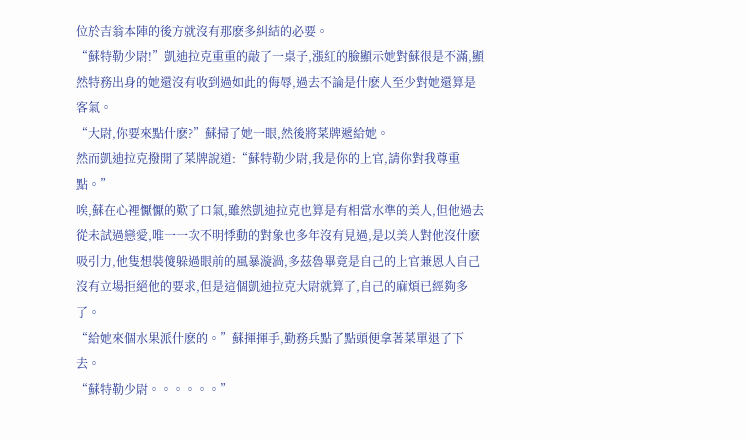位於吉翁本陣的後方就沒有那麽多糾結的必要。
“蘇特勒少尉!”凱迪拉克重重的敲了一桌子,漲紅的臉顯示她對蘇很是不滿,顯然特務出身的她還沒有收到過如此的侮辱,過去不論是什麽人至少對她還算是客氣。
“大尉,你要來點什麽?”蘇掃了她一眼,然後將菜牌遞給她。
然而凱迪拉克撥開了菜牌說道:“蘇特勒少尉,我是你的上官,請你對我尊重點。”
唉,蘇在心裡懨懨的歎了口氣,雖然凱迪拉克也算是有相當水準的美人,但他過去從未試過戀愛,唯一一次不明悸動的對象也多年沒有見過,是以美人對他沒什麽吸引力,他隻想裝傻躲過眼前的風暴漩渦,多茲魯畢竟是自己的上官兼恩人自己沒有立場拒絕他的要求,但是這個凱迪拉克大尉就算了,自己的麻煩已經夠多了。
“給她來個水果派什麽的。”蘇揮揮手,勤務兵點了點頭便拿著菜單退了下去。
“蘇特勒少尉。。。。。。”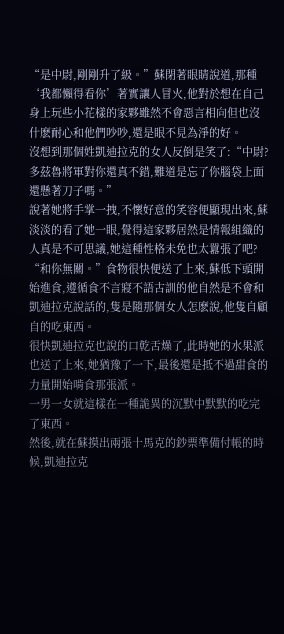“是中尉,剛剛升了級。”蘇閉著眼睛說道,那種‘我都懶得看你’著實讓人冒火,他對於想在自己身上玩些小花樣的家夥雖然不會惡言相向但也沒什麽耐心和他們吵吵,還是眼不見為淨的好。
沒想到那個姓凱迪拉克的女人反倒是笑了:“中尉?多茲魯將軍對你還真不錯,難道是忘了你腦袋上面還懸著刀子嗎。”
說著她將手掌一拽,不懷好意的笑容便顯現出來,蘇淡淡的看了她一眼,覺得這家夥居然是情報組織的人真是不可思議,她這種性格未免也太囂張了吧?
“和你無關。”食物很快便送了上來,蘇低下頭開始進食,遵循食不言寢不語古訓的他自然是不會和凱迪拉克說話的,隻是隨那個女人怎麽說,他隻自顧自的吃東西。
很快凱迪拉克也說的口乾舌燥了,此時她的水果派也送了上來,她猶豫了一下,最後還是抵不過甜食的力量開始啃食那張派。
一男一女就這樣在一種詭異的沉默中默默的吃完了東西。
然後,就在蘇摸出兩張十馬克的鈔票準備付帳的時候,凱迪拉克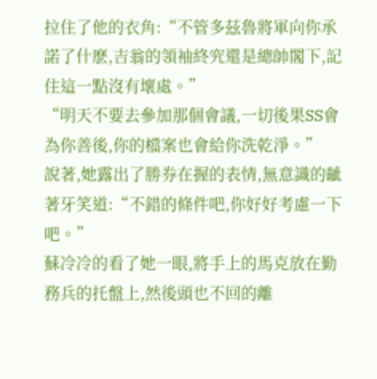拉住了他的衣角:“不管多茲魯將軍向你承諾了什麽,吉翁的領袖終究還是總帥閣下,記住這一點沒有壞處。”
“明天不要去參加那個會議,一切後果SS會為你善後,你的檔案也會給你洗乾淨。”
說著,她露出了勝券在握的表情,無意識的齜著牙笑道:“不錯的條件吧,你好好考慮一下吧。”
蘇冷冷的看了她一眼,將手上的馬克放在勤務兵的托盤上,然後頭也不回的離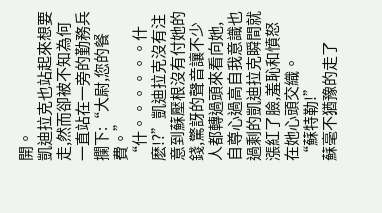開。
凱迪拉克也站起來想要走,然而卻被不知為何一直站在一旁的勤務兵攔下:“大尉,您的餐費。”
“什。。。。。。什麽!?”凱迪拉克沒有注意到蘇壓根沒有付她的錢,驚訝的聲音讓不少人都轉過頭來看向她,自尊心過高自我意識也過剩的凱迪拉克瞬間就漲紅了臉,羞恥和憤怒在她心頭交織。
“蘇特勒!”
蘇毫不猶豫的走了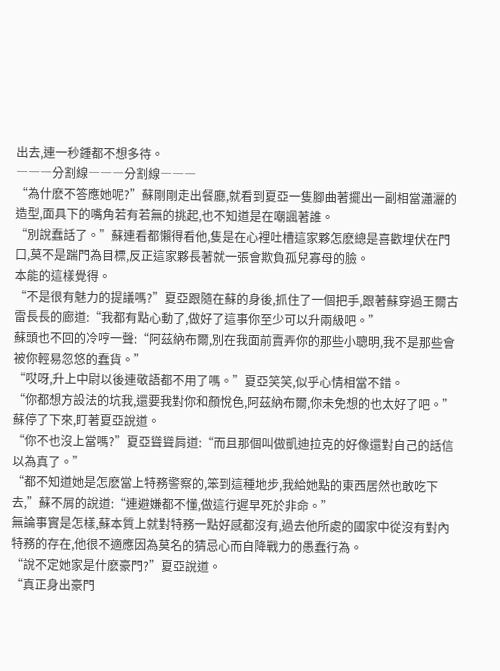出去,連一秒鍾都不想多待。
―――分割線―――分割線―――
“為什麽不答應她呢?”蘇剛剛走出餐廳,就看到夏亞一隻腳曲著擺出一副相當瀟灑的造型,面具下的嘴角若有若無的挑起,也不知道是在嘲諷著誰。
“別說蠢話了。”蘇連看都懶得看他,隻是在心裡吐槽這家夥怎麽總是喜歡埋伏在門口,莫不是踹門為目標,反正這家夥長著就一張會欺負孤兒寡母的臉。
本能的這樣覺得。
“不是很有魅力的提議嗎?”夏亞跟隨在蘇的身後,抓住了一個把手,跟著蘇穿過王爾古雷長長的廊道:“我都有點心動了,做好了這事你至少可以升兩級吧。”
蘇頭也不回的冷哼一聲:“阿茲納布爾,別在我面前賣弄你的那些小聰明,我不是那些會被你輕易忽悠的蠢貨。”
“哎呀,升上中尉以後連敬語都不用了嗎。”夏亞笑笑,似乎心情相當不錯。
“你都想方設法的坑我,還要我對你和顏悅色,阿茲納布爾,你未免想的也太好了吧。”蘇停了下來,盯著夏亞說道。
“你不也沒上當嗎?”夏亞聳聳肩道:“而且那個叫做凱迪拉克的好像還對自己的話信以為真了。”
“都不知道她是怎麽當上特務警察的,笨到這種地步,我給她點的東西居然也敢吃下去,”蘇不屑的說道:“連避嫌都不懂,做這行遲早死於非命。”
無論事實是怎樣,蘇本質上就對特務一點好感都沒有,過去他所處的國家中從沒有對內特務的存在,他很不適應因為莫名的猜忌心而自降戰力的愚蠢行為。
“說不定她家是什麽豪門?”夏亞說道。
“真正身出豪門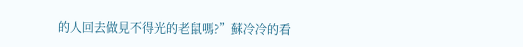的人回去做見不得光的老鼠嗎?”蘇冷冷的看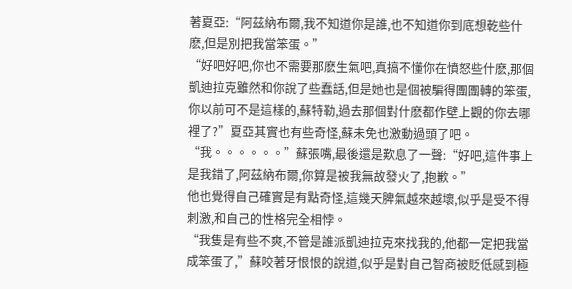著夏亞:“阿茲納布爾,我不知道你是誰,也不知道你到底想乾些什麽,但是別把我當笨蛋。”
“好吧好吧,你也不需要那麽生氣吧,真搞不懂你在憤怒些什麽,那個凱迪拉克雖然和你說了些蠢話,但是她也是個被騙得團團轉的笨蛋,你以前可不是這樣的,蘇特勒,過去那個對什麽都作壁上觀的你去哪裡了?”夏亞其實也有些奇怪,蘇未免也激動過頭了吧。
“我。。。。。。”蘇張嘴,最後還是歎息了一聲:“好吧,這件事上是我錯了,阿茲納布爾,你算是被我無故發火了,抱歉。”
他也覺得自己確實是有點奇怪,這幾天脾氣越來越壞,似乎是受不得刺激,和自己的性格完全相悖。
“我隻是有些不爽,不管是誰派凱迪拉克來找我的,他都一定把我當成笨蛋了,”蘇咬著牙恨恨的說道,似乎是對自己智商被貶低感到極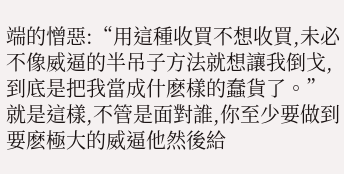端的憎惡:“用這種收買不想收買,未必不像威逼的半吊子方法就想讓我倒戈,到底是把我當成什麽樣的蠢貨了。”
就是這樣,不管是面對誰,你至少要做到要麽極大的威逼他然後給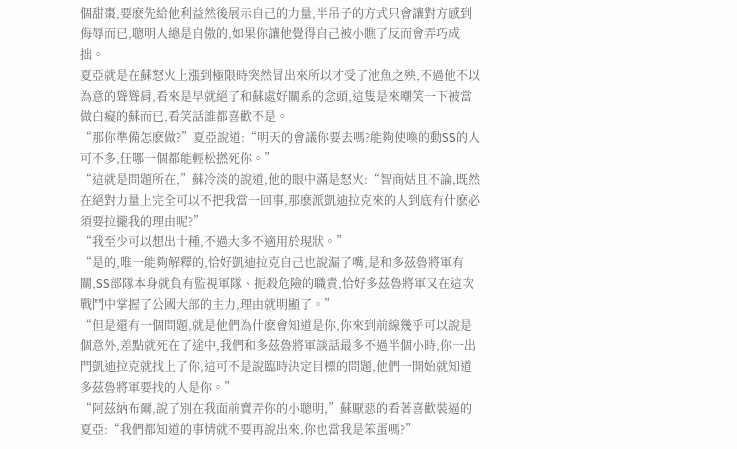個甜棗,要麽先給他利益然後展示自己的力量,半吊子的方式只會讓對方感到侮辱而已,聰明人總是自傲的,如果你讓他覺得自己被小瞧了反而會弄巧成拙。
夏亞就是在蘇怒火上漲到極限時突然冒出來所以才受了池魚之殃,不過他不以為意的聳聳肩,看來是早就絕了和蘇處好關系的念頭,這隻是來嘲笑一下被當做白癡的蘇而已,看笑話誰都喜歡不是。
“那你準備怎麽做?”夏亞說道:“明天的會議你要去嗎?能夠使喚的動SS的人可不多,任哪一個都能輕松撚死你。”
“這就是問題所在,”蘇冷淡的說道,他的眼中滿是怒火:“智商姑且不論,既然在絕對力量上完全可以不把我當一回事,那麽派凱迪拉克來的人到底有什麽必須要拉攏我的理由呢?”
“我至少可以想出十種,不過大多不適用於現狀。”
“是的,唯一能夠解釋的,恰好凱迪拉克自己也說漏了嘴,是和多茲魯將軍有關,SS部隊本身就負有監視軍隊、扼殺危險的職責,恰好多茲魯將軍又在這次戰鬥中掌握了公國大部的主力,理由就明顯了。”
“但是還有一個問題,就是他們為什麽會知道是你,你來到前線幾乎可以說是個意外,差點就死在了途中,我們和多茲魯將軍談話最多不過半個小時,你一出門凱迪拉克就找上了你,這可不是說臨時決定目標的問題,他們一開始就知道多茲魯將軍要找的人是你。”
“阿茲納布爾,說了別在我面前賣弄你的小聰明,”蘇厭惡的看著喜歡裝逼的夏亞:“我們都知道的事情就不要再說出來,你也當我是笨蛋嗎?”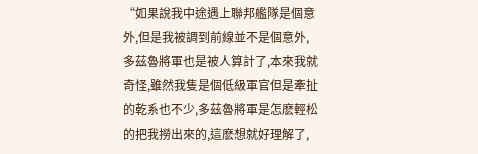“如果說我中途遇上聯邦艦隊是個意外,但是我被調到前線並不是個意外,多茲魯將軍也是被人算計了,本來我就奇怪,雖然我隻是個低級軍官但是牽扯的乾系也不少,多茲魯將軍是怎麽輕松的把我撈出來的,這麽想就好理解了,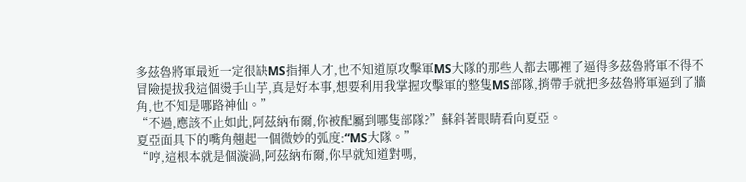多茲魯將軍最近一定很缺MS指揮人才,也不知道原攻擊軍MS大隊的那些人都去哪裡了逼得多茲魯將軍不得不冒險提拔我這個燙手山芋,真是好本事,想要利用我掌握攻擊軍的整隻MS部隊,捎帶手就把多茲魯將軍逼到了牆角,也不知是哪路神仙。”
“不過,應該不止如此,阿茲納布爾,你被配屬到哪隻部隊?”蘇斜著眼睛看向夏亞。
夏亞面具下的嘴角翹起一個微妙的弧度:“MS大隊。”
“哼,這根本就是個漩渦,阿茲納布爾,你早就知道對嗎,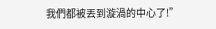我們都被丟到漩渦的中心了!”